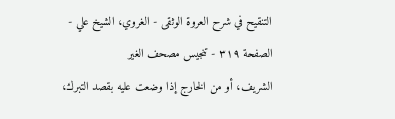التنقيح في شرح العروة الوثقى - الغروي، الشيخ علي - الصفحة ٣١٩ - تنجيس مصحف الغير
الشريف، أو من الخارج إذا وضعت عليه بقصد التبرك،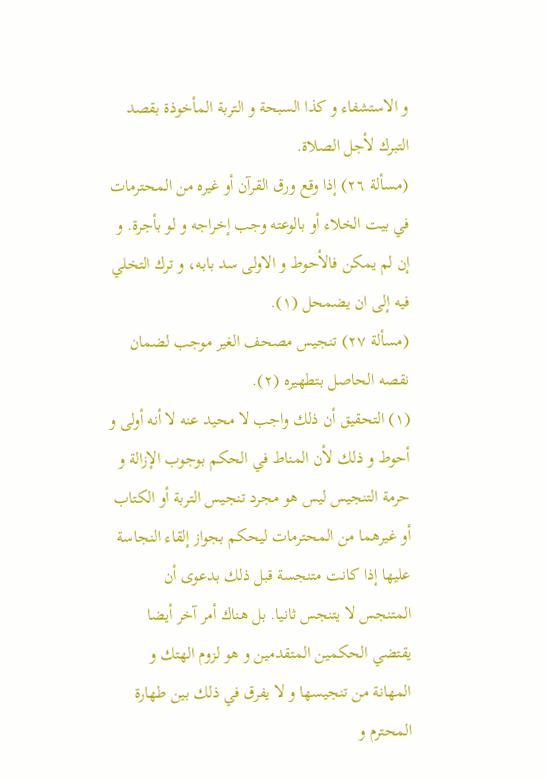و الاستشفاء و كذا السبحة و التربة المأخوذة بقصد التبرك لأجل الصلاة.
(مسألة ٢٦) إذا وقع ورق القرآن أو غيره من المحترمات في بيت الخلاء أو بالوعته وجب إخراجه و لو بأجرة. و إن لم يمكن فالأحوط و الاولى سد بابه، و ترك التخلي فيه إلى ان يضمحل (١).
(مسألة ٢٧) تنجيس مصحف الغير موجب لضمان نقصه الحاصل بتطهيره (٢).
(١) التحقيق أن ذلك واجب لا محيد عنه لا أنه أولى و أحوط و ذلك لأن المناط في الحكم بوجوب الإزالة و حرمة التنجيس ليس هو مجرد تنجيس التربة أو الكتاب أو غيرهما من المحترمات ليحكم بجواز إلقاء النجاسة عليها إذا كانت متنجسة قبل ذلك بدعوى أن المتنجس لا يتنجس ثانيا. بل هناك أمر آخر أيضا يقتضي الحكمين المتقدمين و هو لزوم الهتك و المهانة من تنجيسها و لا يفرق في ذلك بين طهارة المحترم و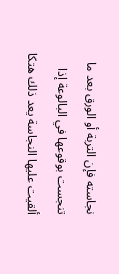نجاسته فإن التربة أو الورق بعد ما تنجست بوقوعها في البالوعة إذا ألقيت عليها النجاسة يعد ذلك هتكا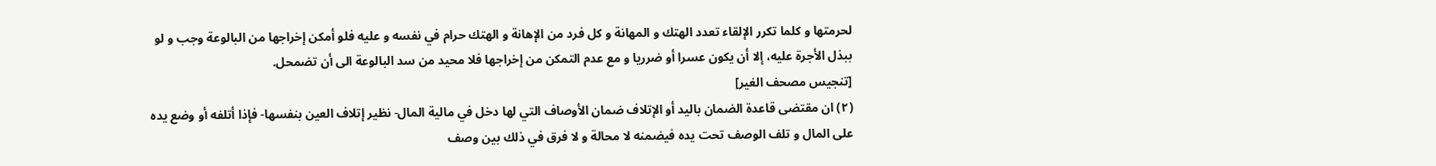لحرمتها و كلما تكرر الإلقاء تعدد الهتك و المهانة و كل فرد من الإهانة و الهتك حرام في نفسه و عليه فلو أمكن إخراجها من البالوعة وجب و لو ببذل الأجرة عليه، إلا أن يكون عسرا أو ضرريا و مع عدم التمكن من إخراجها فلا محيد من سد البالوعة الى أن تضمحل.
[تنجيس مصحف الغير]
(٢) ان مقتضى قاعدة الضمان باليد أو الإتلاف ضمان الأوصاف التي لها دخل في مالية المال- نظير إتلاف العين بنفسها- فإذا أتلفه أو وضع يده على المال و تلف الوصف تحت يده فيضمنه لا محالة و لا فرق في ذلك بين وصف